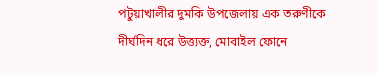পটুয়াখালীর দুমকি উপজেলায় এক তরুণীকে দীর্ঘদিন ধরে উত্ত্যক্ত, মোবাইল ফোনে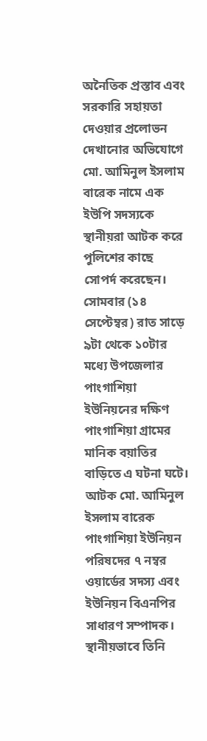অনৈতিক প্রস্তাব এবং সরকারি সহায়তা দেওয়ার প্রলোভন দেখানোর অভিযোগে মো. আমিনুল ইসলাম বারেক নামে এক ইউপি সদস্যকে স্থানীয়রা আটক করে পুলিশের কাছে সোপর্দ করেছেন। সোমবার (১৪ সেপ্টেম্বর) রাত সাড়ে ৯টা থেকে ১০টার মধ্যে উপজেলার পাংগাশিয়া ইউনিয়নের দক্ষিণ পাংগাশিয়া গ্রামের মানিক বয়াতির বাড়িতে এ ঘটনা ঘটে।
আটক মো. আমিনুল ইসলাম বারেক পাংগাশিয়া ইউনিয়ন পরিষদের ৭ নম্বর ওয়ার্ডের সদস্য এবং ইউনিয়ন বিএনপির সাধারণ সম্পাদক। স্থানীয়ভাবে তিনি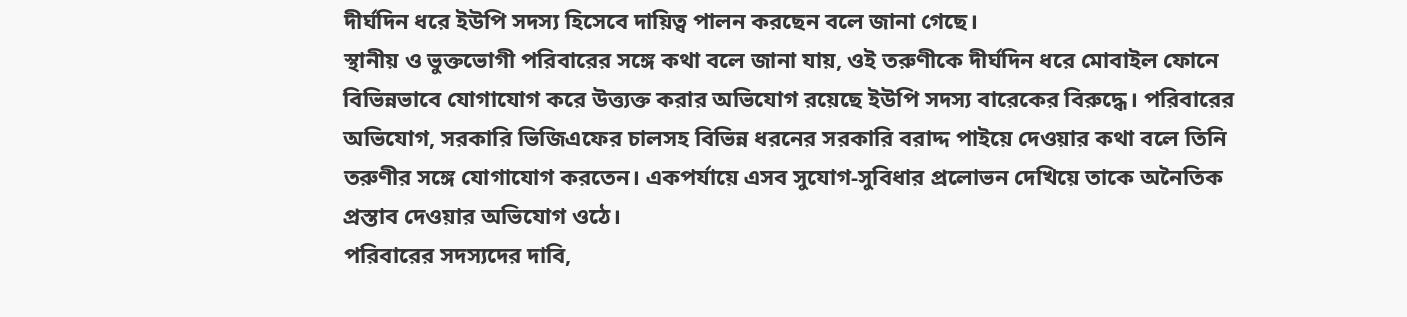দীর্ঘদিন ধরে ইউপি সদস্য হিসেবে দায়িত্ব পালন করছেন বলে জানা গেছে।
স্থানীয় ও ভুক্তভোগী পরিবারের সঙ্গে কথা বলে জানা যায়, ওই তরুণীকে দীর্ঘদিন ধরে মোবাইল ফোনে বিভিন্নভাবে যোগাযোগ করে উত্ত্যক্ত করার অভিযোগ রয়েছে ইউপি সদস্য বারেকের বিরুদ্ধে। পরিবারের অভিযোগ, সরকারি ভিজিএফের চালসহ বিভিন্ন ধরনের সরকারি বরাদ্দ পাইয়ে দেওয়ার কথা বলে তিনি তরুণীর সঙ্গে যোগাযোগ করতেন। একপর্যায়ে এসব সুযোগ-সুবিধার প্রলোভন দেখিয়ে তাকে অনৈতিক প্রস্তাব দেওয়ার অভিযোগ ওঠে।
পরিবারের সদস্যদের দাবি,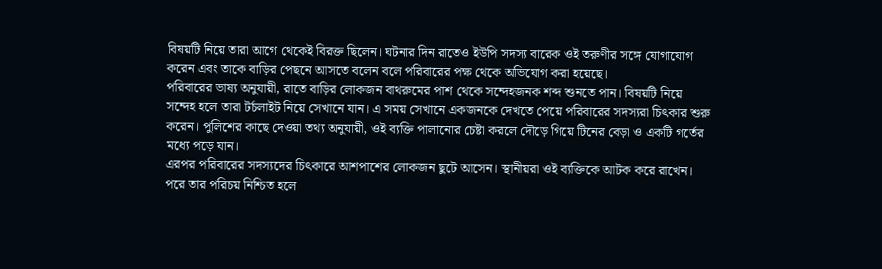বিষয়টি নিয়ে তারা আগে থেকেই বিরক্ত ছিলেন। ঘটনার দিন রাতেও ইউপি সদস্য বারেক ওই তরুণীর সঙ্গে যোগাযোগ করেন এবং তাকে বাড়ির পেছনে আসতে বলেন বলে পরিবারের পক্ষ থেকে অভিযোগ করা হয়েছে।
পরিবারের ভাষ্য অনুযায়ী, রাতে বাড়ির লোকজন বাথরুমের পাশ থেকে সন্দেহজনক শব্দ শুনতে পান। বিষয়টি নিয়ে সন্দেহ হলে তারা টর্চলাইট নিয়ে সেখানে যান। এ সময় সেখানে একজনকে দেখতে পেয়ে পরিবারের সদস্যরা চিৎকার শুরু করেন। পুলিশের কাছে দেওয়া তথ্য অনুযায়ী, ওই ব্যক্তি পালানোর চেষ্টা করলে দৌড়ে গিয়ে টিনের বেড়া ও একটি গর্তের মধ্যে পড়ে যান।
এরপর পরিবারের সদস্যদের চিৎকারে আশপাশের লোকজন ছুটে আসেন। স্থানীয়রা ওই ব্যক্তিকে আটক করে রাখেন। পরে তার পরিচয় নিশ্চিত হলে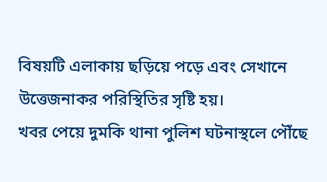বিষয়টি এলাকায় ছড়িয়ে পড়ে এবং সেখানে উত্তেজনাকর পরিস্থিতির সৃষ্টি হয়।
খবর পেয়ে দুমকি থানা পুলিশ ঘটনাস্থলে পৌঁছে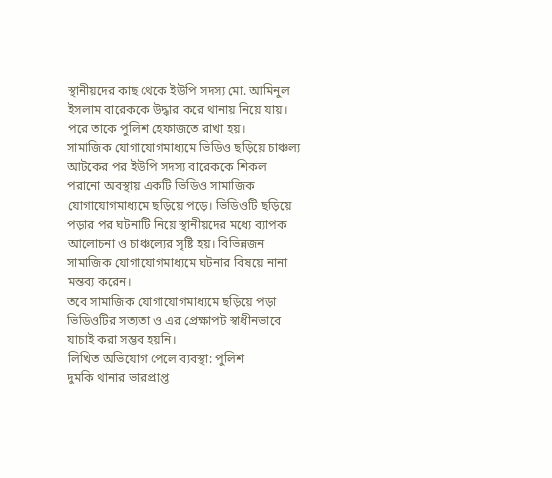স্থানীয়দের কাছ থেকে ইউপি সদস্য মো. আমিনুল ইসলাম বারেককে উদ্ধার করে থানায় নিয়ে যায়। পরে তাকে পুলিশ হেফাজতে রাখা হয়।
সামাজিক যোগাযোগমাধ্যমে ভিডিও ছড়িয়ে চাঞ্চল্য
আটকের পর ইউপি সদস্য বারেককে শিকল পরানো অবস্থায় একটি ভিডিও সামাজিক যোগাযোগমাধ্যমে ছড়িয়ে পড়ে। ভিডিওটি ছড়িয়ে পড়ার পর ঘটনাটি নিয়ে স্থানীয়দের মধ্যে ব্যাপক আলোচনা ও চাঞ্চল্যের সৃষ্টি হয়। বিভিন্নজন সামাজিক যোগাযোগমাধ্যমে ঘটনার বিষয়ে নানা মন্তব্য করেন।
তবে সামাজিক যোগাযোগমাধ্যমে ছড়িয়ে পড়া ভিডিওটির সত্যতা ও এর প্রেক্ষাপট স্বাধীনভাবে যাচাই করা সম্ভব হয়নি।
লিখিত অভিযোগ পেলে ব্যবস্থা: পুলিশ
দুমকি থানার ভারপ্রাপ্ত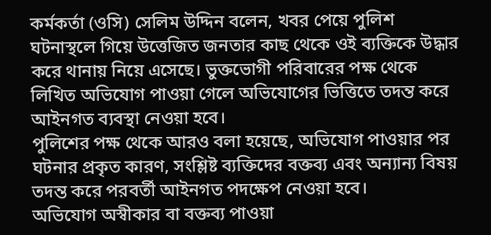কর্মকর্তা (ওসি) সেলিম উদ্দিন বলেন, খবর পেয়ে পুলিশ ঘটনাস্থলে গিয়ে উত্তেজিত জনতার কাছ থেকে ওই ব্যক্তিকে উদ্ধার করে থানায় নিয়ে এসেছে। ভুক্তভোগী পরিবারের পক্ষ থেকে লিখিত অভিযোগ পাওয়া গেলে অভিযোগের ভিত্তিতে তদন্ত করে আইনগত ব্যবস্থা নেওয়া হবে।
পুলিশের পক্ষ থেকে আরও বলা হয়েছে, অভিযোগ পাওয়ার পর ঘটনার প্রকৃত কারণ, সংশ্লিষ্ট ব্যক্তিদের বক্তব্য এবং অন্যান্য বিষয় তদন্ত করে পরবর্তী আইনগত পদক্ষেপ নেওয়া হবে।
অভিযোগ অস্বীকার বা বক্তব্য পাওয়া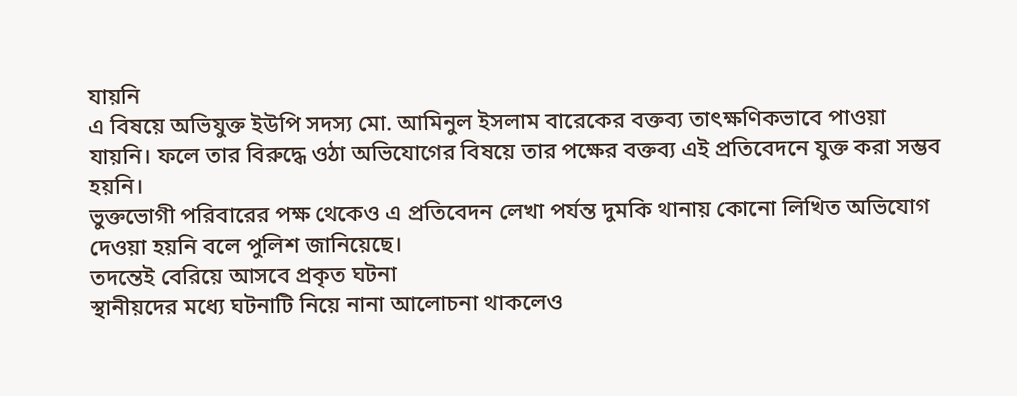যায়নি
এ বিষয়ে অভিযুক্ত ইউপি সদস্য মো. আমিনুল ইসলাম বারেকের বক্তব্য তাৎক্ষণিকভাবে পাওয়া যায়নি। ফলে তার বিরুদ্ধে ওঠা অভিযোগের বিষয়ে তার পক্ষের বক্তব্য এই প্রতিবেদনে যুক্ত করা সম্ভব হয়নি।
ভুক্তভোগী পরিবারের পক্ষ থেকেও এ প্রতিবেদন লেখা পর্যন্ত দুমকি থানায় কোনো লিখিত অভিযোগ দেওয়া হয়নি বলে পুলিশ জানিয়েছে।
তদন্তেই বেরিয়ে আসবে প্রকৃত ঘটনা
স্থানীয়দের মধ্যে ঘটনাটি নিয়ে নানা আলোচনা থাকলেও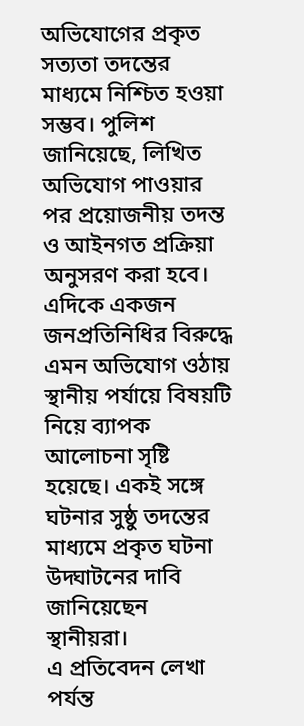অভিযোগের প্রকৃত সত্যতা তদন্তের মাধ্যমে নিশ্চিত হওয়া সম্ভব। পুলিশ জানিয়েছে, লিখিত অভিযোগ পাওয়ার পর প্রয়োজনীয় তদন্ত ও আইনগত প্রক্রিয়া অনুসরণ করা হবে।
এদিকে একজন জনপ্রতিনিধির বিরুদ্ধে এমন অভিযোগ ওঠায় স্থানীয় পর্যায়ে বিষয়টি নিয়ে ব্যাপক আলোচনা সৃষ্টি হয়েছে। একই সঙ্গে ঘটনার সুষ্ঠু তদন্তের মাধ্যমে প্রকৃত ঘটনা উদ্ঘাটনের দাবি জানিয়েছেন স্থানীয়রা।
এ প্রতিবেদন লেখা পর্যন্ত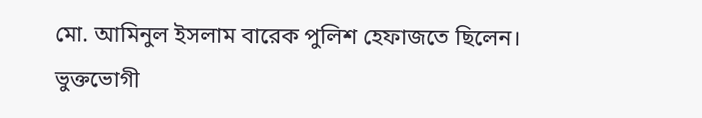মো. আমিনুল ইসলাম বারেক পুলিশ হেফাজতে ছিলেন। ভুক্তভোগী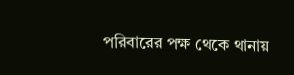পরিবারের পক্ষ থেকে থানায়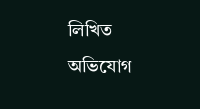লিখিত অভিযোগ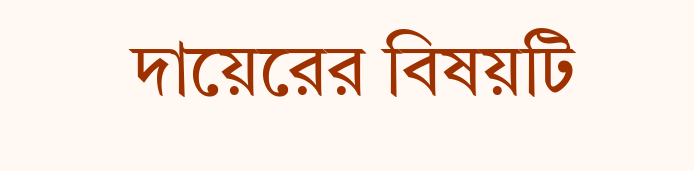দায়েরের বিষয়টি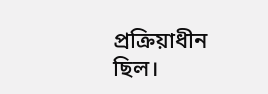প্রক্রিয়াধীন ছিল।